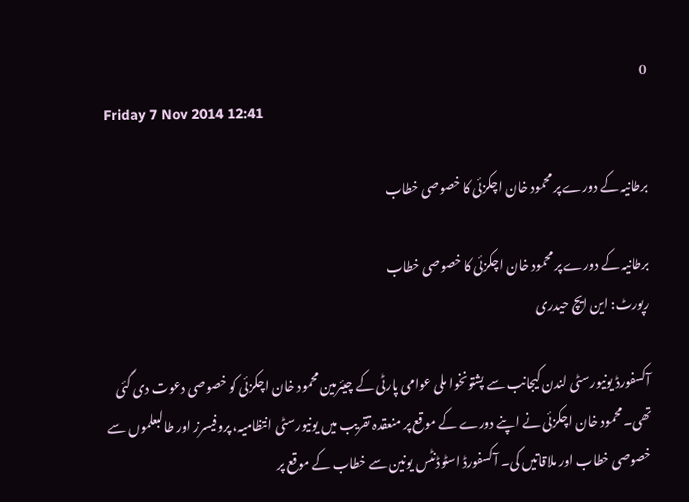0
Friday 7 Nov 2014 12:41

برطانیہ کے دورے پر محمود خان اچکزئی کا خصوصی خطاب

برطانیہ کے دورے پر محمود خان اچکزئی کا خصوصی خطاب
رپورٹ: این ایچ حیدری

آکسفورڈ یونیورسٹی لندن کیجانب سے پشتونخوا ملی عوامی پارٹی کے چیئرمین محمود خان اچکزئی کو خصوصی دعوت دی گئی تھی۔ محمود خان اچکزئی نے اپنے دورے کے موقع پر منعقدہ تقریب میں یونیورسٹی انتظامیہ، پروفیسرز اور طالبعلموں سے خصوصی خطاب اور ملاقاتیں کی۔ آکسفورڈ اسٹوڈنٹس یونین سے خطاب کے موقع پر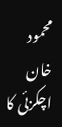محمود خان اچکزئی کا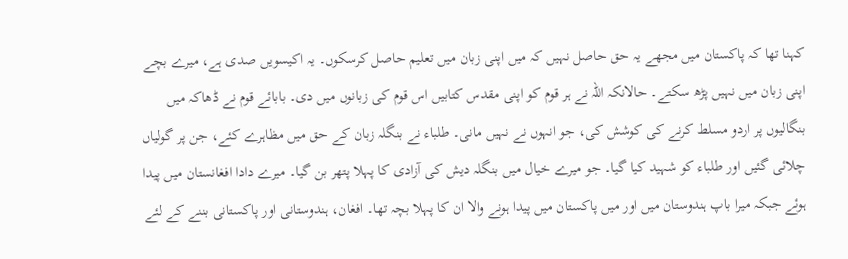کہنا تھا کہ پاکستان میں مجھے یہ حق حاصل نہیں کہ میں اپنی زبان میں تعلیم حاصل کرسکوں۔ یہ اکیسویں صدی ہے، میرے بچے اپنی زبان میں نہیں پڑھ سکتے۔ حالانکہ اللہ نے ہر قوم کو اپنی مقدس کتابیں اس قوم کی زبانوں میں دی۔ بابائے قوم نے ڈھاکہ میں بنگالیوں پر اردو مسلط کرنے کی کوشش کی، جو انہوں نے نہیں مانی۔ طلباء نے بنگلہ زبان کے حق میں مظاہرے کئے، جن پر گولیاں چلائی گئیں اور طلباء کو شہید کیا گیا۔ جو میرے خیال میں بنگلہ دیش کی آزادی کا پہلا پتھر بن گیا۔ میرے دادا افغانستان میں پیدا ہوئے جبکہ میرا باپ ہندوستان میں اور میں پاکستان میں پیدا ہونے والا ان کا پہلا بچہ تھا۔ افغان، ہندوستانی اور پاکستانی بننے کے لئے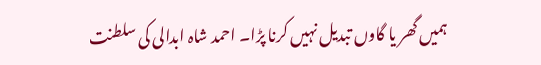ہمیں گھر یا گاوں تبدیل نہیں کرنا پڑا۔ احمد شاہ ابدالی کی سلطنت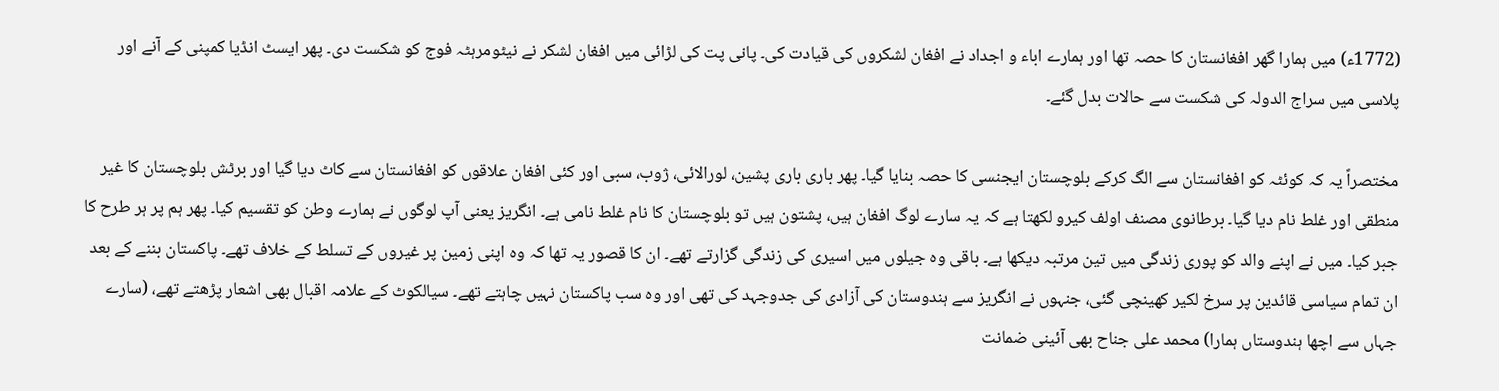(1772ء) میں ہمارا گھر افغانستان کا حصہ تھا اور ہمارے اباء و اجداد نے افغان لشکروں کی قیادت کی۔ پانی پت کی لڑائی میں افغان لشکر نے نیٹومرہٹہ فوج کو شکست دی۔ پھر ایسٹ انڈیا کمپنی کے آنے اور پلاسی میں سراج الدولہ کی شکست سے حالات بدل گئے۔

مختصراً یہ کہ کوئٹہ کو افغانستان سے الگ کرکے بلوچستان ایجنسی کا حصہ بنایا گیا۔ پھر باری باری پشین، لورالائی، ژوب، سبی اور کئی افغان علاقوں کو افغانستان سے کاٹ دیا گیا اور برٹش بلوچستان کا غیر منطقی اور غلط نام دیا گیا۔ برطانوی مصنف اولف کیرو لکھتا ہے کہ یہ سارے لوگ افغان ہیں، پشتون ہیں تو بلوچستان کا نام غلط نامی ہے۔ انگریز یعنی آپ لوگوں نے ہمارے وطن کو تقسیم کیا۔ پھر ہم پر ہر طرح کا جبر کیا۔ میں نے اپنے والد کو پوری زندگی میں تین مرتبہ دیکھا ہے۔ باقی وہ جیلوں میں اسیری کی زندگی گزارتے تھے۔ ان کا قصور یہ تھا کہ وہ اپنی زمین پر غیروں کے تسلط کے خلاف تھے۔ پاکستان بننے کے بعد ان تمام سیاسی قائدین پر سرخ لکیر کھینچی گئی، جنہوں نے انگریز سے ہندوستان کی آزادی کی جدوجہد کی تھی اور وہ سب پاکستان نہیں چاہتے تھے۔ سیالکوٹ کے علامہ اقبال بھی اشعار پڑھتے تھے، (سارے جہاں سے اچھا ہندوستاں ہمارا) محمد علی جناح بھی آئینی ضمانت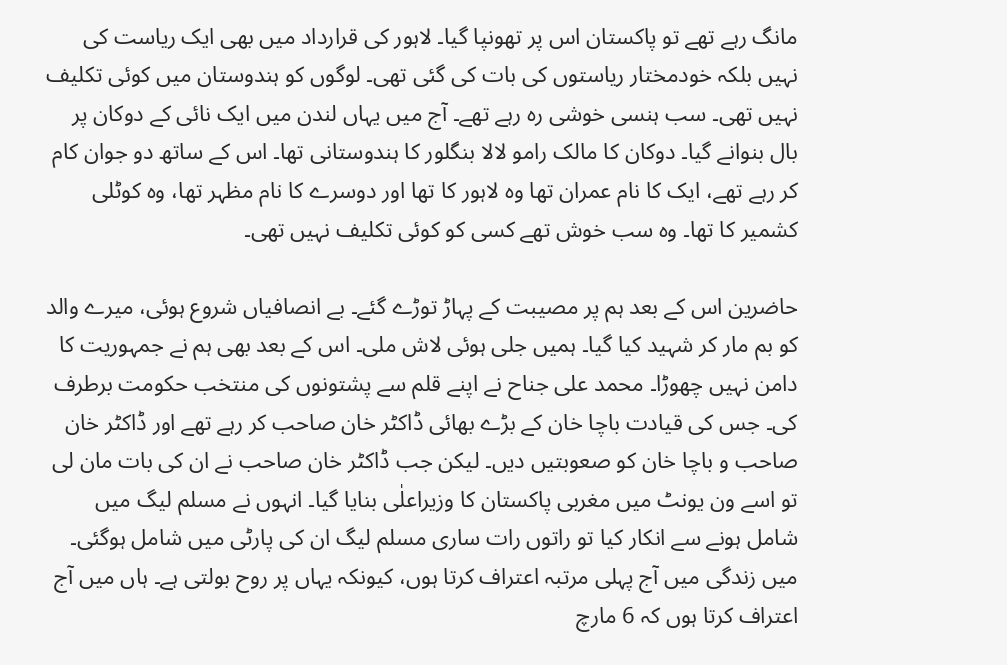مانگ رہے تھے تو پاکستان اس پر تھونپا گیا۔ لاہور کی قرارداد میں بھی ایک ریاست کی نہیں بلکہ خودمختار ریاستوں کی بات کی گئی تھی۔ لوگوں کو ہندوستان میں کوئی تکلیف نہیں تھی۔ سب ہنسی خوشی رہ رہے تھے۔ آج میں یہاں لندن میں ایک نائی کے دوکان پر بال بنوانے گیا۔ دوکان کا مالک رامو لالا بنگلور کا ہندوستانی تھا۔ اس کے ساتھ دو جوان کام کر رہے تھے، ایک کا نام عمران تھا وہ لاہور کا تھا اور دوسرے کا نام مظہر تھا، وہ کوٹلی کشمیر کا تھا۔ وہ سب خوش تھے کسی کو کوئی تکلیف نہیں تھی۔

حاضرین اس کے بعد ہم پر مصیبت کے پہاڑ توڑے گئے۔ بے انصافیاں شروع ہوئی، میرے والد کو بم مار کر شہید کیا گیا۔ ہمیں جلی ہوئی لاش ملی۔ اس کے بعد بھی ہم نے جمہوریت کا دامن نہیں چھوڑا۔ محمد علی جناح نے اپنے قلم سے پشتونوں کی منتخب حکومت برطرف کی۔ جس کی قیادت باچا خان کے بڑے بھائی ڈاکٹر خان صاحب کر رہے تھے اور ڈاکٹر خان صاحب و باچا خان کو صعوبتیں دیں۔ لیکن جب ڈاکٹر خان صاحب نے ان کی بات مان لی تو اسے ون یونٹ میں مغربی پاکستان کا وزیراعلٰی بنایا گیا۔ انہوں نے مسلم لیگ میں شامل ہونے سے انکار کیا تو راتوں رات ساری مسلم لیگ ان کی پارٹی میں شامل ہوگئی۔ میں زندگی میں آج پہلی مرتبہ اعتراف کرتا ہوں، کیونکہ یہاں پر روح بولتی ہے۔ ہاں میں آج اعتراف کرتا ہوں کہ 6 مارچ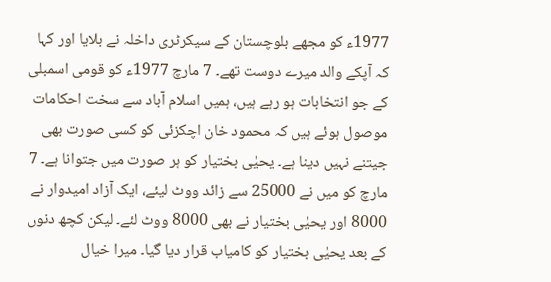1977ء کو مجھے بلوچستان کے سیکرٹری داخلہ نے بلایا اور کہا کہ آپکے والد میرے دوست تھے۔ 7 مارچ 1977ء کو قومی اسمبلی کے جو انتخابات ہو رہے ہیں، ہمیں اسلام آباد سے سخت احکامات موصول ہوئے ہیں کہ محمود خان اچکزئی کو کسی صورت بھی جیتنے نہیں دینا ہے۔ یحیٰی بختیار کو ہر صورت میں جتوانا ہے۔ 7 مارچ کو میں نے 25000 سے زائد ووٹ لیئے، ایک آزاد امیدوار نے 8000 اور یحیٰی بختیار نے بھی 8000 ووٹ لئے۔ لیکن کچھ دنوں کے بعد یحیٰی بختیار کو کامیاب قرار دیا گیا۔ میرا خیال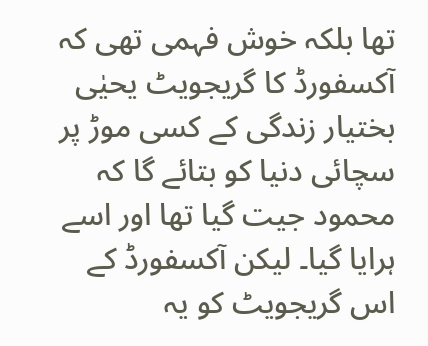تھا بلکہ خوش فہمی تھی کہ آکسفورڈ کا گریجویٹ یحیٰی بختیار زندگی کے کسی موڑ پر سچائی دنیا کو بتائے گا کہ محمود جیت گیا تھا اور اسے ہرایا گیا۔ لیکن آکسفورڈ کے اس گریجویٹ کو یہ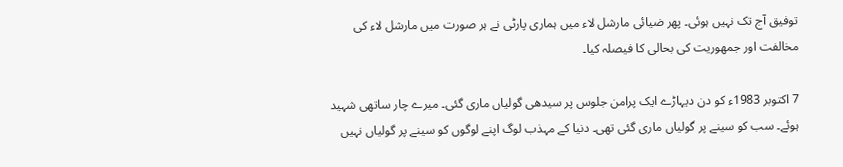توفیق آج تک نہیں ہوئی۔ پھر ضیائی مارشل لاء میں ہماری پارٹی نے ہر صورت میں مارشل لاء کی مخالفت اور جمھوریت کی بحالی کا فیصلہ کیا۔

7 اکتوبر 1983ء کو دن دیہاڑے ایک پرامن جلوس پر سیدھی گولیاں ماری گئی۔ میرے چار ساتھی شہید ہوئے۔ سب کو سینے پر گولیاں ماری گئی تھی۔ دنیا کے مہذب لوگ اپنے لوگوں کو سینے پر گولیاں نہیں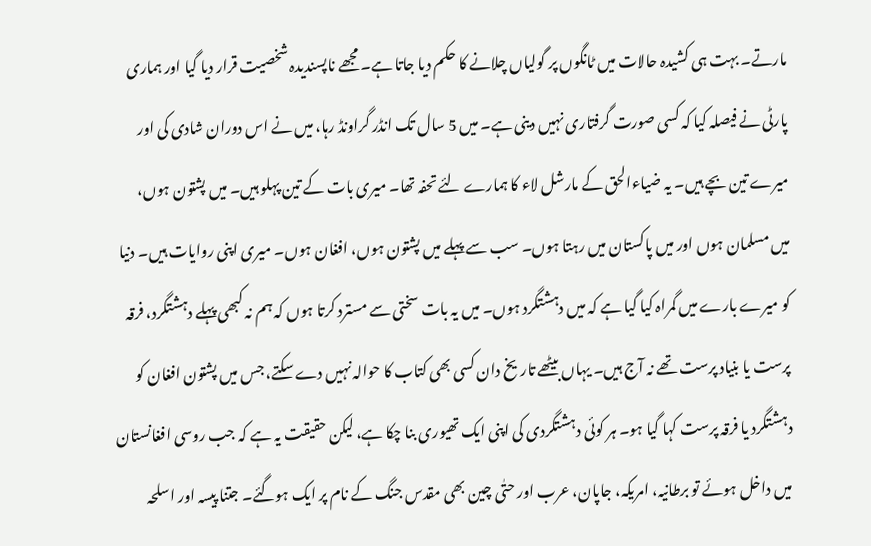مارتے۔ بہت ہی کشیدہ حالات میں ٹانگوں پر گولیاں چلانے کا حکم دیا جاتا ہے۔ مجھے ناپسندیدہ شخصیت قرار دیا گیا اور ہماری پارٹی نے فیصلہ کیا کہ کسی صورت گرفتاری نہیں دینی ہے۔ میں 5 سال تک انڈر گراونڈ رہا، میں نے اس دوران شادی کی اور میرے تین بچے ہیں۔ یہ ضیاءالحق کے مارشل لاء کا ہمارے لئے تحفہ تھا۔ میری بات کے تین پہلو ہیں۔ میں پشتون ہوں، میں مسلمان ہوں اور میں پاکستان میں رہتا ہوں۔ سب سے پہلے میں پشتون ہوں، افغان ہوں۔ میری اپنی روایات ہیں۔ دنیا کو میرے بارے میں گمراہ کیا گیا ہے کہ میں دہشتگرد ہوں۔ میں یہ بات سختی سے مسترد کرتا ہوں کہ ہم نہ کبھی پہلے دہشتگرد، فرقہ پرست یا بنیاد پرست تھے نہ آج ہیں۔ یہاں بیٹھے تاریخ دان کسی بھی کتاب کا حوالہ نہیں دے سکتے، جس میں پشتون افغان کو دہشتگرد یا فرقہ پرست کہا گیا ہو۔ ہر کوئی دہشتگردی کی اپنی ایک تھیوری بنا چکا ہے، لیکن حقیقت یہ ہے کہ جب روسی افغانستان میں داخل ہوئے تو برطانیہ، امریکہ، جاپان، عرب اور حتٰی چین بھی مقدس جنگ کے نام پر ایک ہوگئے۔ جتنا پیسہ اور اسلحہ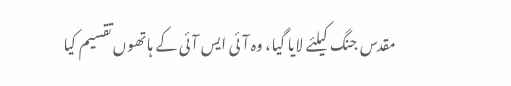مقدس جنگ کیلئے لایا گیا، وہ آئی ایس آئی کے ہاتھوں تقسیم کیا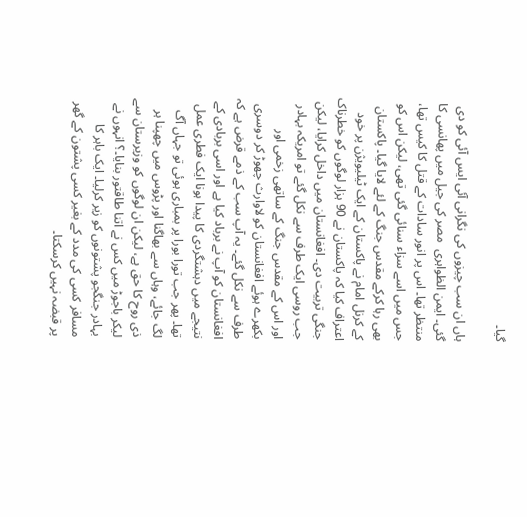گیا۔

ہاں ان سب چیزوں کی نگرانی آئی ایس آئی کو دی گئی۔ ایمن الظواہری  مصر کی جیل میں پھانسی کا منتظر تھا۔ اس پر انور سادات کے قتل کا کیس تھا، جس میں اسے سزاء سنائی گئی تھی، لیکن اس کو بھی رہا کرکے مقدس جنگ کے لئے لایا گیا۔ پاکستان کے کرنل امام نے پاکستان کے ایک ٹیلیویژن پر خود اعتراف کیا کہ پاکستان نے 90 ہزار لوگوں کو خطرناک جنگی تربیت دی۔ افغانستان میں داخل کرایا، لیکن جب روسی ایک طرف سے نکل گئے تو امریکہ بہادر اور اس کے مقدس جنگ کے ساتھی زخمی اور بکھرے ہوئے افغانستان کو لاوارث چھوڑ کر دوسری طرف سے نکل گئے۔ یہ آپ سب کے ذمے قرض ہے کہ افغانستان کو آپ نے برباد کیا ہے اور اسی بربادی کے نتیجے میں دہشتگردی کا پیدا ہونا ایک فطری عمل تھا۔ پھر جب تورا بورا پر بمباری ہوئی تو جہاں آگ لگ جائے، وہاں سے بھاگنا اور پڑوس میں چھپنا ہر ذی روح کا حق ہے، لیکن ان لوگوں کو وزیرستان سے لیکر باجوڑ میں کس نے اتنا طاقتور بنایا۔؟ انہوں نے بہادر جنگجو پشتونوں کو زیر کرلیا۔ ایک باہر کا مسافر کسی کی مدد کے بغیر کسی پشتون کے گھر پر قبضہ نہیں کرسکتا۔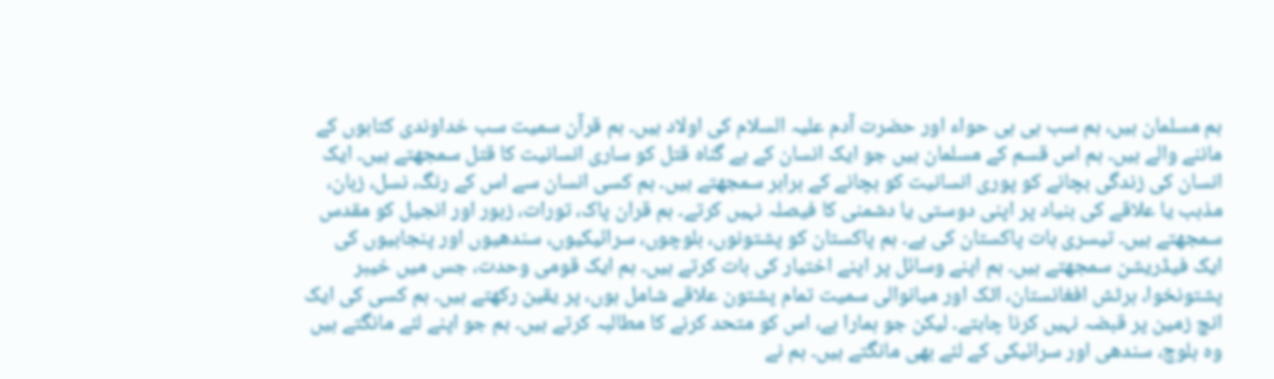ہم مسلمان ہیں، ہم سب بی بی حواء اور حضرت آدم علیہ السلام کی اولاد ہیں۔ ہم قرآن سمیت سب خداوندی کتابوں کے ماننے والے ہیں۔ ہم اس قسم کے مسلمان ہیں جو ایک انسان کے بے گناہ قتل کو ساری انسانیت کا قتل سمجھتے ہیں۔ ایک انسان کی زندگی بچانے کو پوری انسانیت کو بچانے کے برابر سمجھتے ہیں۔ ہم کسی انسان سے اس کے رنگ، نسل، زبان، مذہب یا علاقے کی بنیاد پر اپنی دوستی یا دشمنی کا فیصلہ نہیں کرتے۔ ہم قران پاک، تورات، زبور اور انجیل کو مقدس سمجھتے ہیں۔ تیسری بات پاکستان کی ہے۔ ہم پاکستان کو پشتونوں، بلوچوں، سرائیکیوں، سندھیوں اور پنجابیوں کی ایک فیڈریشن سمجھتے ہیں۔ ہم اپنے وسائل پر اپنے اختیار کی بات کرتے ہیں۔ ہم ایک قومی وحدت، جس میں خیبر پشتونخوا، برٹش افغانستان، اٹک اور میانوالی سمیت تمام پشتون علاقے شامل ہوں، پر یقین رکھتے ہیں۔ ہم کسی کی ایک انچ زمین پر قبضہ نہیں کرنا چاہتے۔ لیکن جو ہمارا ہے، اس کو متحد کرنے کا مطالبہ کرتے ہیں۔ ہم جو اپنے لئے مانگتے ہیں وہ بلوچ، سندھی اور سرائیکی کے لئے بھی مانگتے ہیں۔ ہم نے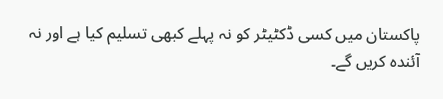پاکستان میں کسی ڈکٹیٹر کو نہ پہلے کبھی تسلیم کیا ہے اور نہ آئندہ کریں گے۔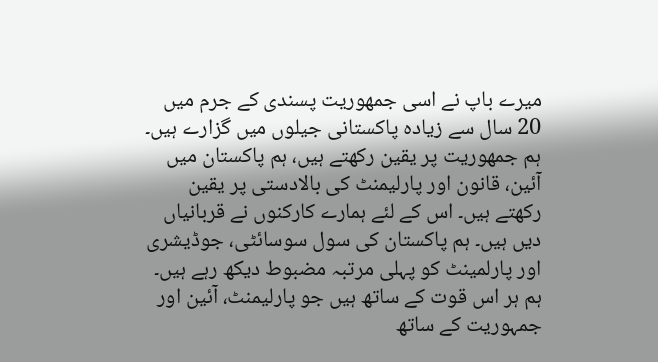میرے باپ نے اسی جمھوریت پسندی کے جرم میں 20 سال سے زیادہ پاکستانی جیلوں میں گزارے ہیں۔ ہم جمھوریت پر یقین رکھتے ہیں، ہم پاکستان میں آئین، قانون اور پارلیمنٹ کی بالادستی پر یقین رکھتے ہیں۔ اس کے لئے ہمارے کارکنوں نے قربانیاں دیں ہیں۔ ہم پاکستان کی سول سوسائٹی، جوڈیشری اور پارلمینٹ کو پہلی مرتبہ مضبوط دیکھ رہے ہیں۔ ہم ہر اس قوت کے ساتھ ہیں جو پارلیمنٹ، آئین اور جمہوریت کے ساتھ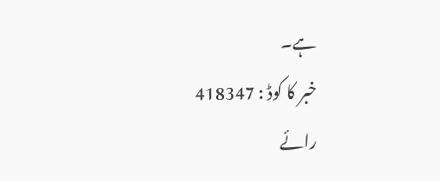ہے۔
خبر کا کوڈ : 418347
رائے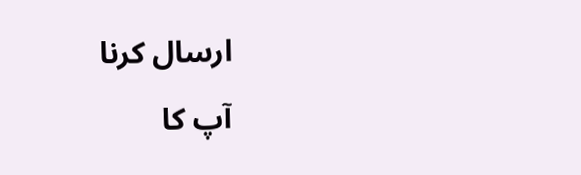ارسال کرنا
آپ کا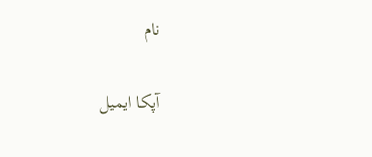نام

آپکا ایمیل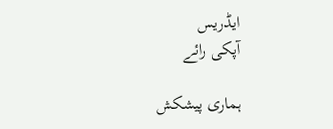ایڈریس
آپکی رائے

ہماری پیشکش